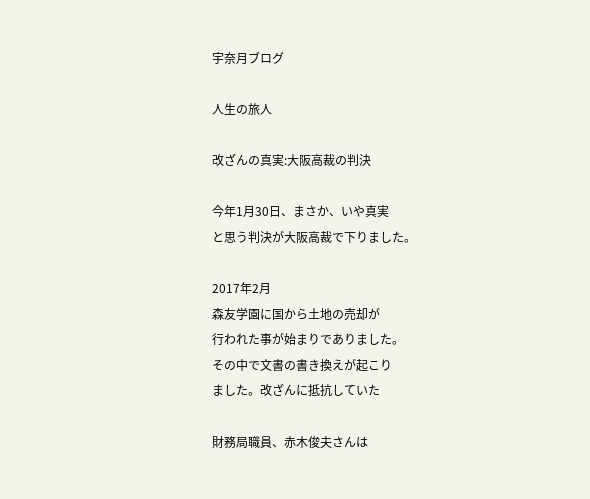宇奈月ブログ

人生の旅人

改ざんの真実:大阪高裁の判決

今年1月30日、まさか、いや真実
と思う判決が大阪高裁で下りました。

2017年2月
森友学園に国から土地の売却が
行われた事が始まりでありました。
その中で文書の書き換えが起こり
ました。改ざんに抵抗していた

財務局職員、赤木俊夫さんは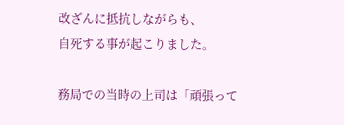改ざんに抵抗しながらも、
自死する事が起こりました。

務局での当時の上司は「頑張って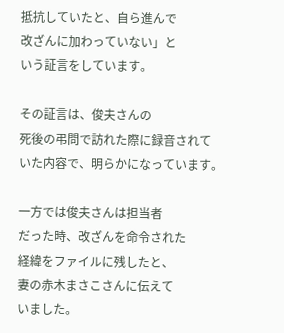抵抗していたと、自ら進んで
改ざんに加わっていない」と
いう証言をしています。

その証言は、俊夫さんの
死後の弔問で訪れた際に録音されて
いた内容で、明らかになっています。

一方では俊夫さんは担当者
だった時、改ざんを命令された
経緯をファイルに残したと、
妻の赤木まさこさんに伝えて
いました。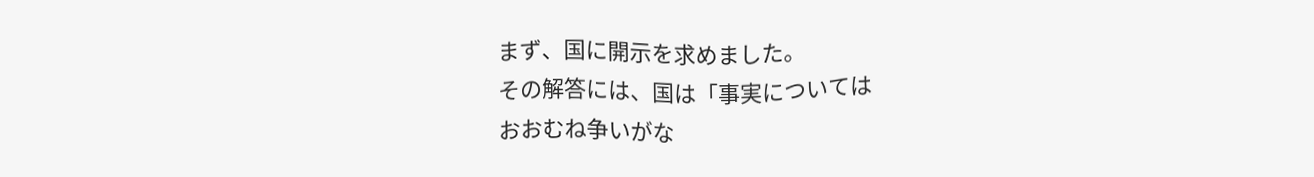まず、国に開示を求めました。
その解答には、国は「事実については
おおむね争いがな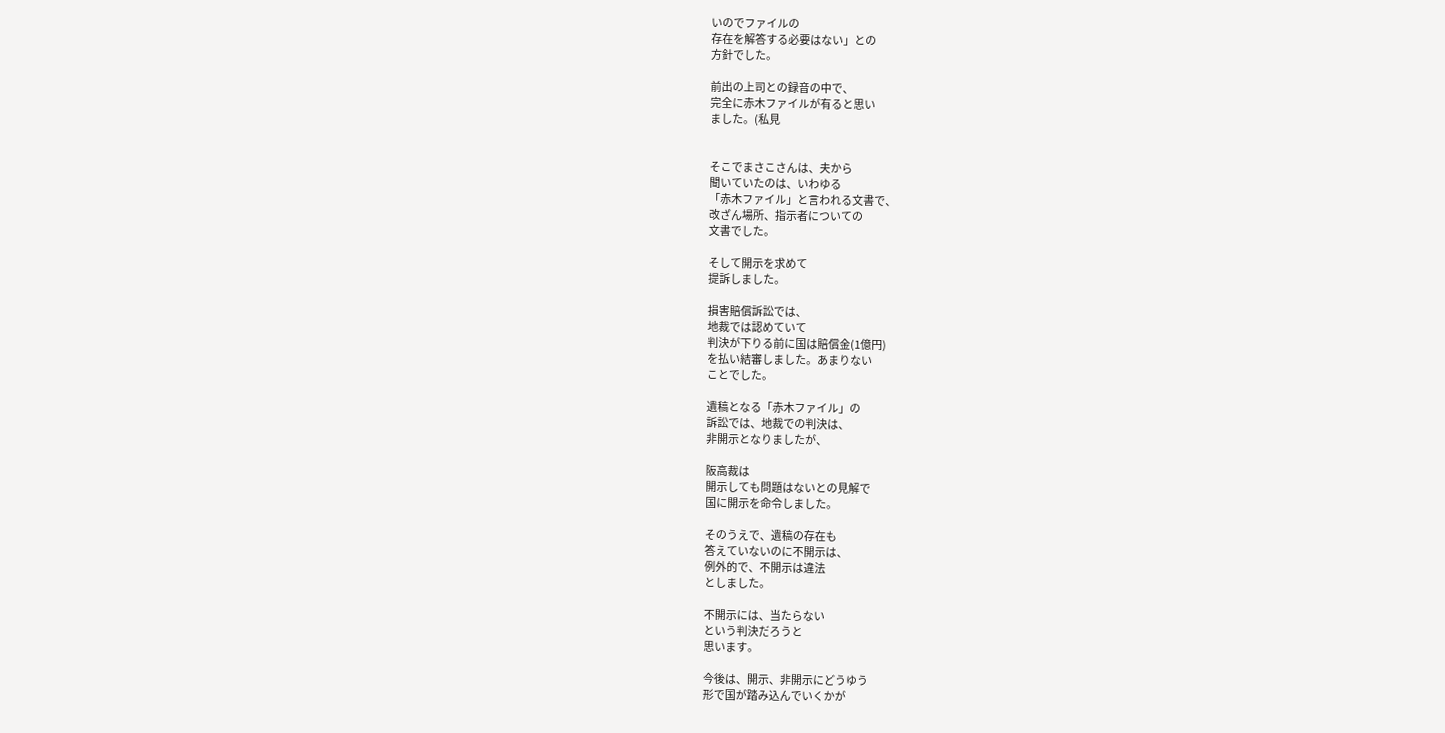いのでファイルの
存在を解答する必要はない」との
方針でした。

前出の上司との録音の中で、
完全に赤木ファイルが有ると思い
ました。(私見


そこでまさこさんは、夫から
聞いていたのは、いわゆる
「赤木ファイル」と言われる文書で、
改ざん場所、指示者についての
文書でした。

そして開示を求めて
提訴しました。

損害賠償訴訟では、
地裁では認めていて
判決が下りる前に国は賠償金(1億円)
を払い結審しました。あまりない
ことでした。

遺稿となる「赤木ファイル」の
訴訟では、地裁での判決は、
非開示となりましたが、

阪高裁は
開示しても問題はないとの見解で
国に開示を命令しました。

そのうえで、遺稿の存在も
答えていないのに不開示は、
例外的で、不開示は違法
としました。

不開示には、当たらない
という判決だろうと
思います。

今後は、開示、非開示にどうゆう
形で国が踏み込んでいくかが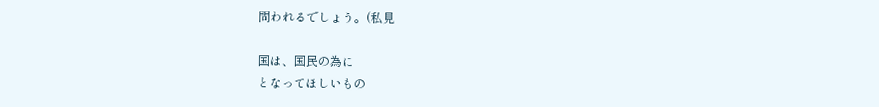問われるでしょう。(私見

国は、国民の為に
となってほしいもの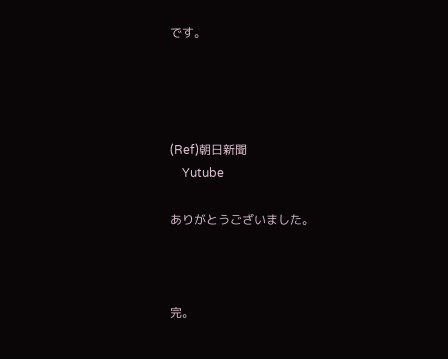です。




(Ref)朝日新聞
    Yutube

ありがとうございました。



完。